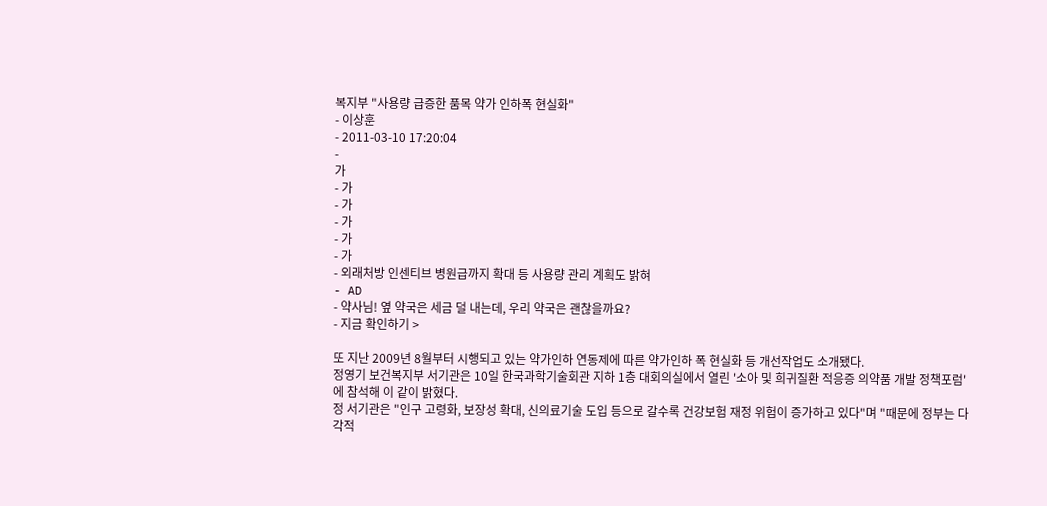복지부 "사용량 급증한 품목 약가 인하폭 현실화"
- 이상훈
- 2011-03-10 17:20:04
-
가
- 가
- 가
- 가
- 가
- 가
- 외래처방 인센티브 병원급까지 확대 등 사용량 관리 계획도 밝혀
- AD
- 약사님! 옆 약국은 세금 덜 내는데, 우리 약국은 괜찮을까요?
- 지금 확인하기 >

또 지난 2009년 8월부터 시행되고 있는 약가인하 연동제에 따른 약가인하 폭 현실화 등 개선작업도 소개됐다.
정영기 보건복지부 서기관은 10일 한국과학기술회관 지하 1층 대회의실에서 열린 '소아 및 희귀질환 적응증 의약품 개발 정책포럼'에 참석해 이 같이 밝혔다.
정 서기관은 "인구 고령화, 보장성 확대, 신의료기술 도입 등으로 갈수록 건강보험 재정 위험이 증가하고 있다"며 "때문에 정부는 다각적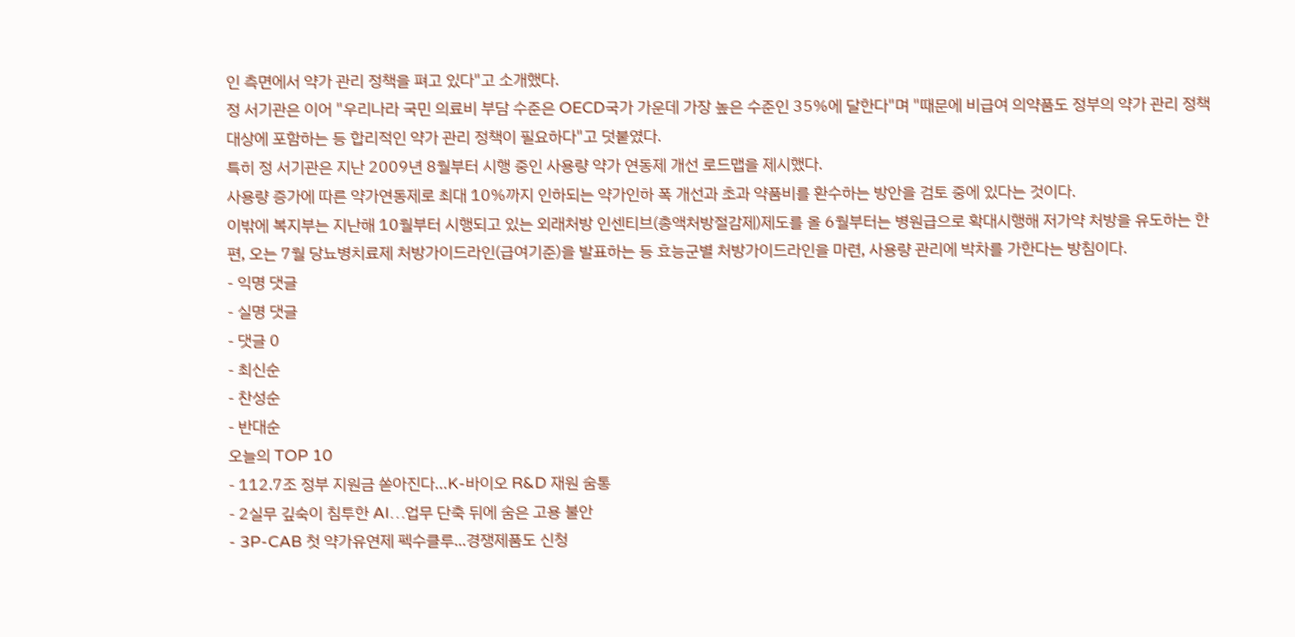인 측면에서 약가 관리 정책을 펴고 있다"고 소개했다.
정 서기관은 이어 "우리나라 국민 의료비 부담 수준은 OECD국가 가운데 가장 높은 수준인 35%에 달한다"며 "때문에 비급여 의약품도 정부의 약가 관리 정책 대상에 포함하는 등 합리적인 약가 관리 정책이 필요하다"고 덧붙였다.
특히 정 서기관은 지난 2009년 8월부터 시행 중인 사용량 약가 연동제 개선 로드맵을 제시했다.
사용량 증가에 따른 약가연동제로 최대 10%까지 인하되는 약가인하 폭 개선과 초과 약품비를 환수하는 방안을 검토 중에 있다는 것이다.
이밖에 복지부는 지난해 10월부터 시행되고 있는 외래처방 인센티브(총액처방절감제)제도를 올 6월부터는 병원급으로 확대시행해 저가약 처방을 유도하는 한편, 오는 7월 당뇨병치료제 처방가이드라인(급여기준)을 발표하는 등 효능군별 처방가이드라인을 마련, 사용량 관리에 박차를 가한다는 방침이다.
- 익명 댓글
- 실명 댓글
- 댓글 0
- 최신순
- 찬성순
- 반대순
오늘의 TOP 10
- 112.7조 정부 지원금 쏟아진다…K-바이오 R&D 재원 숨통
- 2실무 깊숙이 침투한 AI…업무 단축 뒤에 숨은 고용 불안
- 3P-CAB 첫 약가유연제 펙수클루...경쟁제품도 신청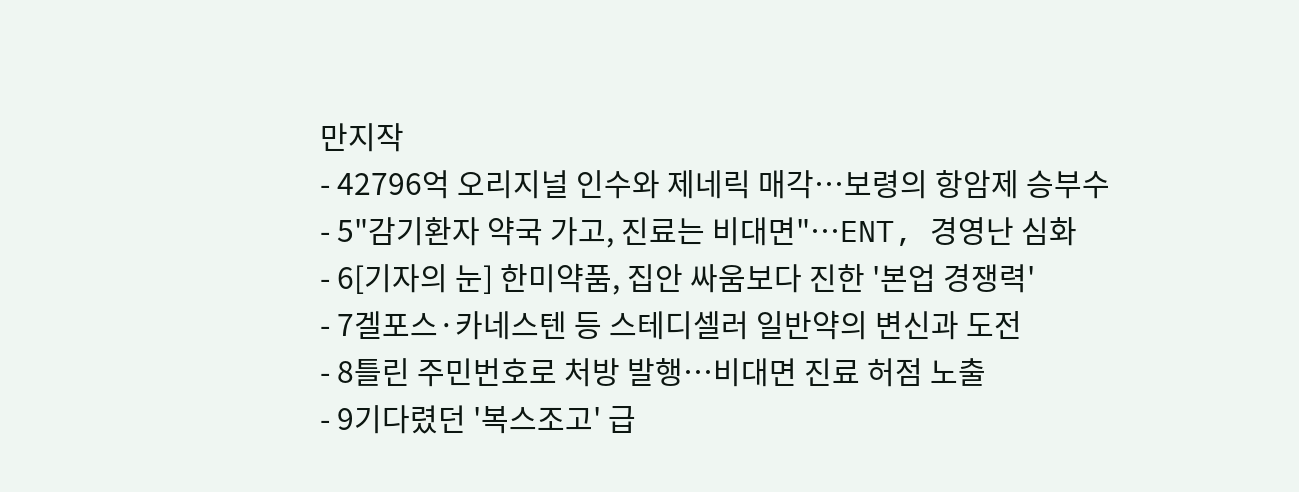만지작
- 42796억 오리지널 인수와 제네릭 매각…보령의 항암제 승부수
- 5"감기환자 약국 가고, 진료는 비대면"…ENT, 경영난 심화
- 6[기자의 눈] 한미약품, 집안 싸움보다 진한 '본업 경쟁력'
- 7겔포스·카네스텐 등 스테디셀러 일반약의 변신과 도전
- 8틀린 주민번호로 처방 발행…비대면 진료 허점 노출
- 9기다렸던 '복스조고' 급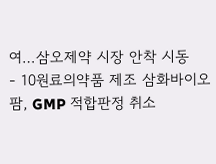여…삼오제약 시장 안착 시동
- 10원료의약품 제조 삼화바이오팜, GMP 적합판정 취소